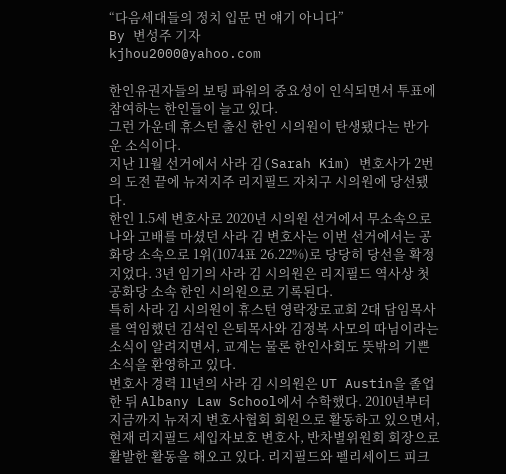“다음세대들의 정치 입문 먼 얘기 아니다”
By 변성주 기자
kjhou2000@yahoo.com

한인유권자들의 보팅 파워의 중요성이 인식되면서 투표에 참여하는 한인들이 늘고 있다.
그런 가운데 휴스턴 출신 한인 시의원이 탄생됐다는 반가운 소식이다.
지난 11월 선거에서 사라 김(Sarah Kim) 변호사가 2번의 도전 끝에 뉴저지주 리지필드 자치구 시의원에 당선됐다.
한인 1.5세 변호사로 2020년 시의원 선거에서 무소속으로 나와 고배를 마셨던 사라 김 변호사는 이번 선거에서는 공화당 소속으로 1위(1074표 26.22%)로 당당히 당선을 확정 지었다. 3년 임기의 사라 김 시의원은 리지필드 역사상 첫 공화당 소속 한인 시의원으로 기록된다.
특히 사라 김 시의원이 휴스턴 영락장로교회 2대 담임목사를 역임했던 김석인 은퇴목사와 김정복 사모의 따님이라는 소식이 알려지면서, 교계는 물론 한인사회도 뜻밖의 기쁜 소식을 환영하고 있다.
변호사 경력 11년의 사라 김 시의원은 UT Austin을 졸업한 뒤 Albany Law School에서 수학했다. 2010년부터 지금까지 뉴저지 변호사협회 회원으로 활동하고 있으면서, 현재 리지필드 세입자보호 변호사, 반차별위원회 회장으로 활발한 활동을 해오고 있다. 리지필드와 펠리세이드 피크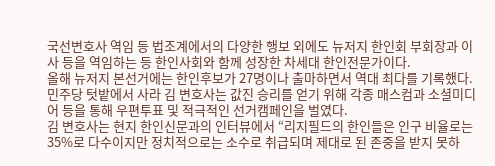국선변호사 역임 등 법조계에서의 다양한 행보 외에도 뉴저지 한인회 부회장과 이사 등을 역임하는 등 한인사회와 함께 성장한 차세대 한인전문가이다.
올해 뉴저지 본선거에는 한인후보가 27명이나 출마하면서 역대 최다를 기록했다. 민주당 텃밭에서 사라 김 변호사는 값진 승리를 얻기 위해 각종 매스컴과 소셜미디어 등을 통해 우편투표 및 적극적인 선거캠페인을 벌였다.
김 변호사는 현지 한인신문과의 인터뷰에서 “리지필드의 한인들은 인구 비율로는 35%로 다수이지만 정치적으로는 소수로 취급되며 제대로 된 존중을 받지 못하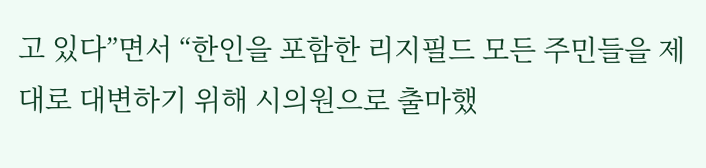고 있다”면서 “한인을 포함한 리지필드 모든 주민들을 제대로 대변하기 위해 시의원으로 출마했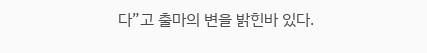다”고 출마의 변을 밝힌바 있다.